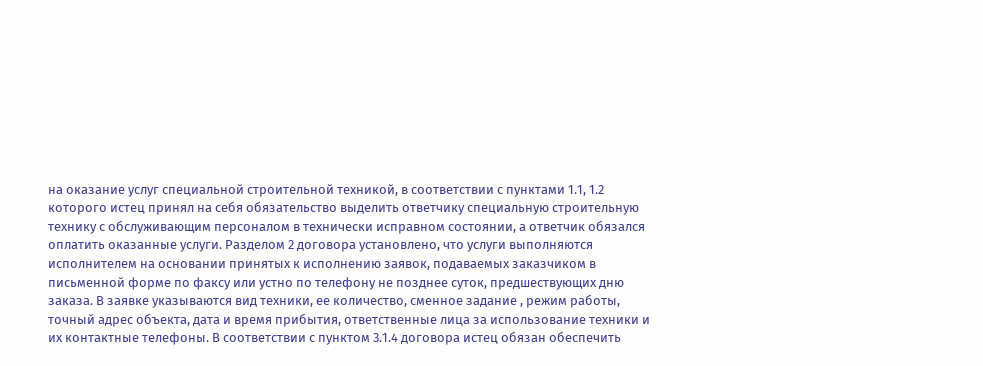на оказание услуг специальной строительной техникой, в соответствии с пунктами 1.1, 1.2 которого истец принял на себя обязательство выделить ответчику специальную строительную технику с обслуживающим персоналом в технически исправном состоянии, а ответчик обязался оплатить оказанные услуги. Разделом 2 договора установлено, что услуги выполняются исполнителем на основании принятых к исполнению заявок, подаваемых заказчиком в письменной форме по факсу или устно по телефону не позднее суток, предшествующих дню заказа. В заявке указываются вид техники, ее количество, сменное задание , режим работы, точный адрес объекта, дата и время прибытия, ответственные лица за использование техники и их контактные телефоны. В соответствии с пунктом 3.1.4 договора истец обязан обеспечить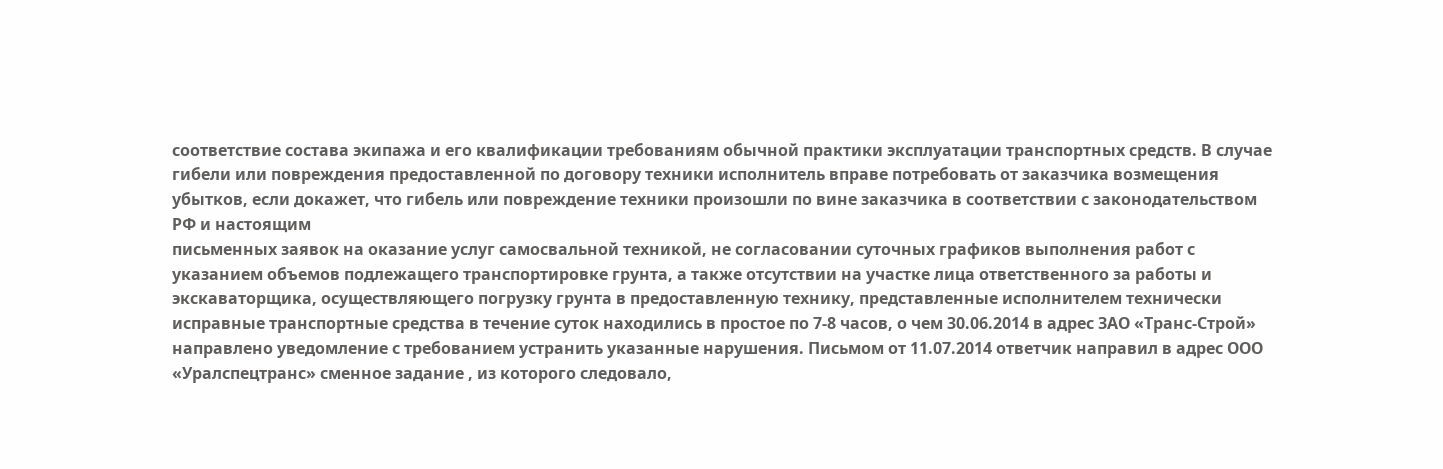соответствие состава экипажа и его квалификации требованиям обычной практики эксплуатации транспортных средств. В случае гибели или повреждения предоставленной по договору техники исполнитель вправе потребовать от заказчика возмещения убытков, если докажет, что гибель или повреждение техники произошли по вине заказчика в соответствии с законодательством РФ и настоящим
письменных заявок на оказание услуг самосвальной техникой, не согласовании суточных графиков выполнения работ с указанием объемов подлежащего транспортировке грунта, а также отсутствии на участке лица ответственного за работы и экскаваторщика, осуществляющего погрузку грунта в предоставленную технику, представленные исполнителем технически исправные транспортные средства в течение суток находились в простое по 7-8 часов, о чем 30.06.2014 в адрес ЗАО «Транс-Строй» направлено уведомление с требованием устранить указанные нарушения. Письмом от 11.07.2014 ответчик направил в адрес ООО «Уралспецтранс» сменное задание , из которого следовало,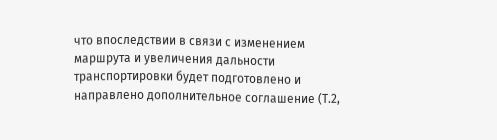что впоследствии в связи с изменением маршрута и увеличения дальности транспортировки будет подготовлено и направлено дополнительное соглашение (Т.2,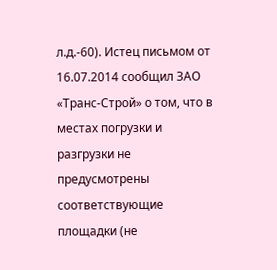л.д.-60). Истец письмом от 16.07.2014 сообщил ЗАО «Транс-Строй» о том, что в местах погрузки и разгрузки не предусмотрены соответствующие площадки (не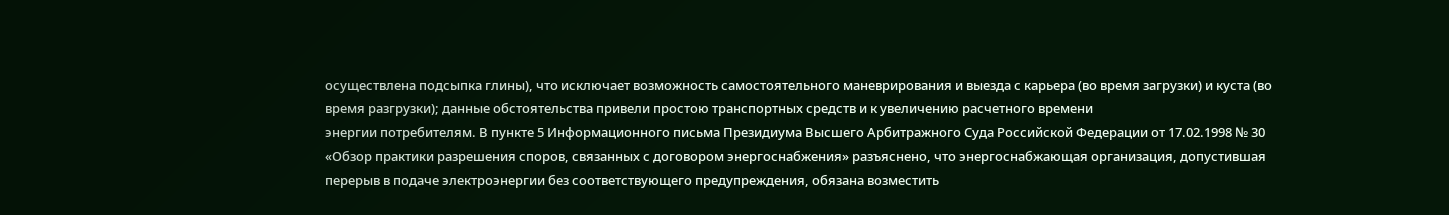осуществлена подсыпка глины), что исключает возможность самостоятельного маневрирования и выезда с карьера (во время загрузки) и куста (во время разгрузки); данные обстоятельства привели простою транспортных средств и к увеличению расчетного времени
энергии потребителям. В пункте 5 Информационного письма Президиума Высшего Арбитражного Суда Российской Федерации от 17.02.1998 № 30 «Обзор практики разрешения споров, связанных с договором энергоснабжения» разъяснено, что энергоснабжающая организация, допустившая перерыв в подаче электроэнергии без соответствующего предупреждения, обязана возместить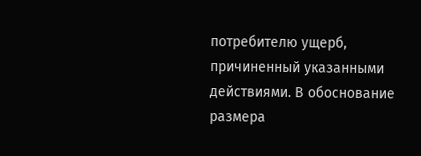потребителю ущерб, причиненный указанными действиями. В обоснование размера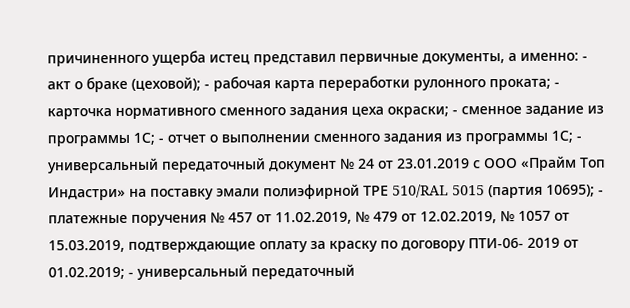причиненного ущерба истец представил первичные документы, а именно: - акт о браке (цеховой); - рабочая карта переработки рулонного проката; - карточка нормативного сменного задания цеха окраски; - сменное задание из программы 1С; - отчет о выполнении сменного задания из программы 1С; - универсальный передаточный документ № 24 от 23.01.2019 с ООО «Прайм Топ Индастри» на поставку эмали полиэфирной ТРЕ 510/RAL 5015 (партия 10695); - платежные поручения № 457 от 11.02.2019, № 479 от 12.02.2019, № 1057 от 15.03.2019, подтверждающие оплату за краску по договору ПТИ-06- 2019 от 01.02.2019; - универсальный передаточный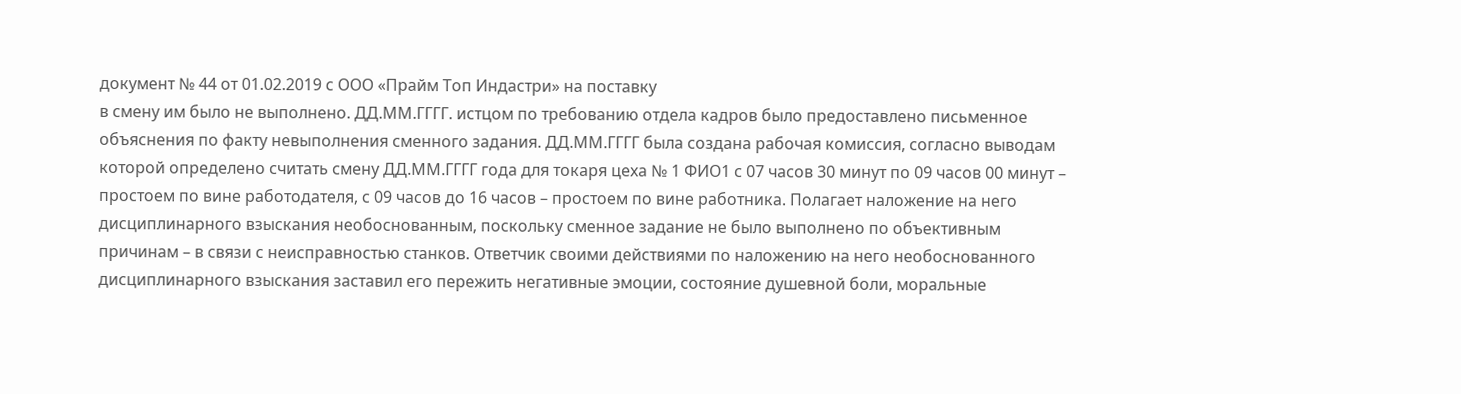документ № 44 от 01.02.2019 с ООО «Прайм Топ Индастри» на поставку
в смену им было не выполнено. ДД.ММ.ГГГГ. истцом по требованию отдела кадров было предоставлено письменное объяснения по факту невыполнения сменного задания. ДД.ММ.ГГГГ была создана рабочая комиссия, согласно выводам которой определено считать смену ДД.ММ.ГГГГ года для токаря цеха № 1 ФИО1 с 07 часов 30 минут по 09 часов 00 минут – простоем по вине работодателя, с 09 часов до 16 часов – простоем по вине работника. Полагает наложение на него дисциплинарного взыскания необоснованным, поскольку сменное задание не было выполнено по объективным причинам – в связи с неисправностью станков. Ответчик своими действиями по наложению на него необоснованного дисциплинарного взыскания заставил его пережить негативные эмоции, состояние душевной боли, моральные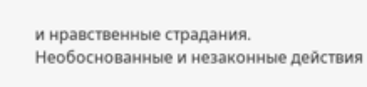и нравственные страдания. Необоснованные и незаконные действия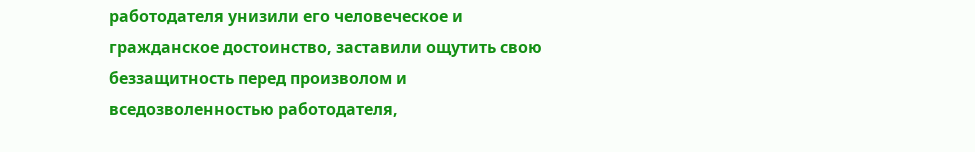работодателя унизили его человеческое и гражданское достоинство, заставили ощутить свою беззащитность перед произволом и вседозволенностью работодателя,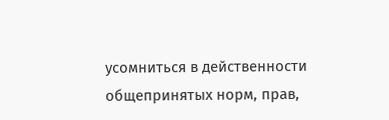усомниться в действенности общепринятых норм, прав,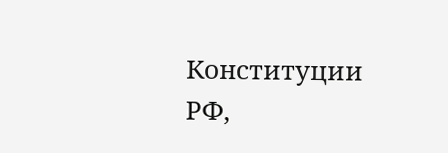Конституции РФ,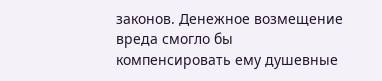законов. Денежное возмещение вреда смогло бы компенсировать ему душевные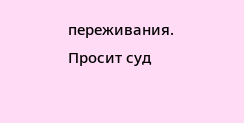переживания. Просит суд